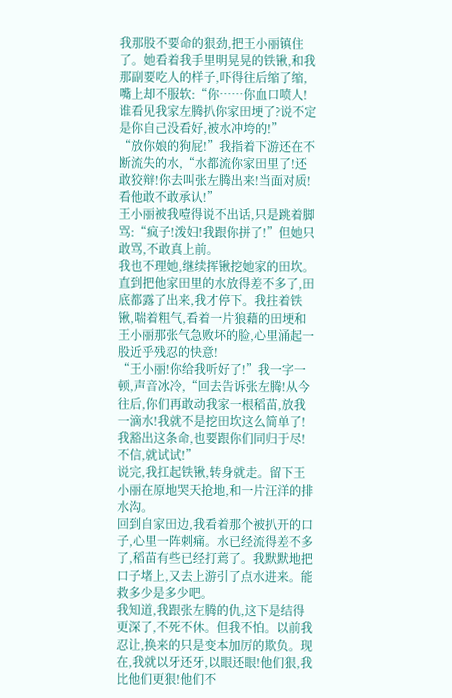我那股不要命的狠劲,把王小丽镇住了。她看着我手里明晃晃的铁锹,和我那副要吃人的样子,吓得往后缩了缩,嘴上却不服软:“你……你血口喷人!谁看见我家左腾扒你家田埂了?说不定是你自己没看好,被水冲垮的!”
“放你娘的狗屁!”我指着下游还在不断流失的水,“水都流你家田里了!还敢狡辩!你去叫张左腾出来!当面对质!看他敢不敢承认!”
王小丽被我噎得说不出话,只是跳着脚骂:“疯子!泼妇!我跟你拼了!”但她只敢骂,不敢真上前。
我也不理她,继续挥锹挖她家的田坎。直到把他家田里的水放得差不多了,田底都露了出来,我才停下。我拄着铁锹,喘着粗气,看着一片狼藉的田埂和王小丽那张气急败坏的脸,心里涌起一股近乎残忍的快意!
“王小丽!你给我听好了!”我一字一顿,声音冰冷,“回去告诉张左腾!从今往后,你们再敢动我家一根稻苗,放我一滴水!我就不是挖田坎这么简单了!我豁出这条命,也要跟你们同归于尽!不信,就试试!”
说完,我扛起铁锹,转身就走。留下王小丽在原地哭天抢地,和一片汪洋的排水沟。
回到自家田边,我看着那个被扒开的口子,心里一阵刺痛。水已经流得差不多了,稻苗有些已经打蔫了。我默默地把口子堵上,又去上游引了点水进来。能救多少是多少吧。
我知道,我跟张左腾的仇,这下是结得更深了,不死不休。但我不怕。以前我忍让,换来的只是变本加厉的欺负。现在,我就以牙还牙,以眼还眼!他们狠,我比他们更狠!他们不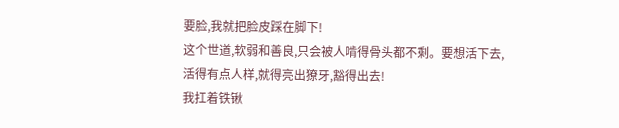要脸,我就把脸皮踩在脚下!
这个世道,软弱和善良,只会被人啃得骨头都不剩。要想活下去,活得有点人样,就得亮出獠牙,豁得出去!
我扛着铁锹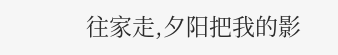往家走,夕阳把我的影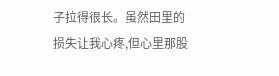子拉得很长。虽然田里的损失让我心疼,但心里那股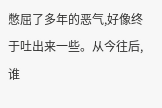憋屈了多年的恶气,好像终于吐出来一些。从今往后,谁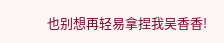也别想再轻易拿捏我吴香香!